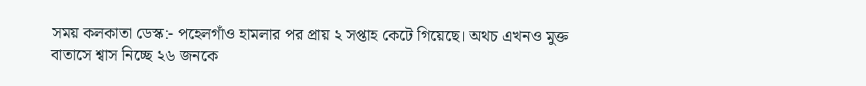সময় কলকাতা ডেস্ক:- পহেলগাঁও হামলার পর প্রায় ২ সপ্তাহ কেটে গিয়েছে। অথচ এখনও মুক্ত বাতাসে শ্বাস নিচ্ছে ২৬ জনকে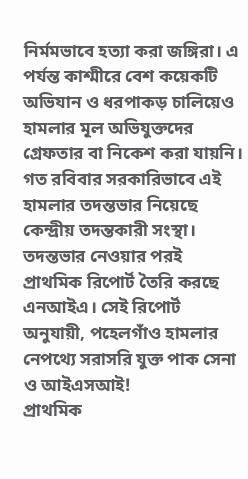নির্মমভাবে হত্যা করা জঙ্গিরা। এ পর্যন্ত কাশ্মীরে বেশ কয়েকটি অভিযান ও ধরপাকড় চালিয়েও হামলার মূল অভিযুক্তদের গ্রেফতার বা নিকেশ করা যায়নি। গত রবিবার সরকারিভাবে এই হামলার তদন্তভার নিয়েছে কেন্দ্রীয় তদন্তকারী সংস্থা। তদন্তভার নেওয়ার পরই প্রাথমিক রিপোর্ট তৈরি করছে এনআইএ। সেই রিপোর্ট অনুযায়ী, পহেলগাঁও হামলার নেপথ্যে সরাসরি যুক্ত পাক সেনা ও আইএসআই!
প্রাথমিক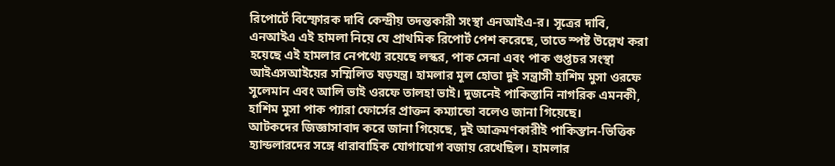রিপোর্টে বিস্ফোরক দাবি কেন্দ্রীয় তদন্তকারী সংস্থা এনআইএ-র। সূত্রের দাবি, এনআইএ এই হামলা নিয়ে যে প্রাথমিক রিপোর্ট পেশ করেছে, তাতে স্পষ্ট উল্লেখ করা হয়েছে এই হামলার নেপথ্যে রয়েছে লস্কর, পাক সেনা এবং পাক গুপ্তচর সংস্থা আইএসআইয়ের সম্মিলিত ষড়যন্ত্র। হামলার মূল হোতা দুই সন্ত্রাসী হাশিম মুসা ওরফে সুলেমান এবং আলি ভাই ওরফে তালহা ভাই। দুজনেই পাকিস্তানি নাগরিক এমনকী, হাশিম মুসা পাক প্যারা ফোর্সের প্রাক্তন কম্যান্ডো বলেও জানা গিয়েছে।
আটকদের জিজ্ঞাসাবাদ করে জানা গিয়েছে, দুই আক্রমণকারীই পাকিস্তান-ভিত্তিক হ্যান্ডলারদের সঙ্গে ধারাবাহিক যোগাযোগ বজায় রেখেছিল। হামলার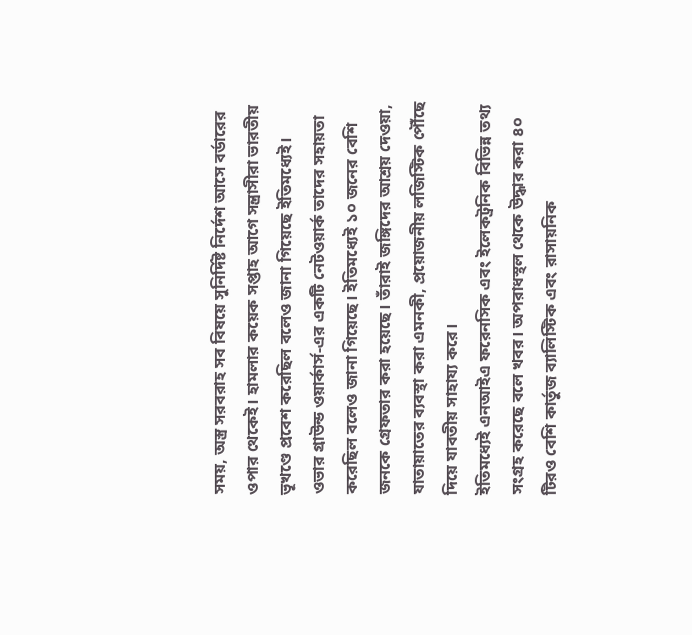সময়, অস্ত্র সরবরাহ সব বিষয়ে সুনির্দিষ্ট নির্দেশ আসে বর্ডারের ওপার থেকেই। হামলার কয়েক সপ্তাহ আগে সন্ত্রাসীরা ভারতীয় ভূখণ্ডে প্রবেশ করেছিল বলেও জানা গিয়েছে ইতিমধ্যেই। ওভার গ্রাউন্ড ওয়ার্কার্স-এর একটি নেটওয়ার্ক তাদের সহায়তা করেছিল বলেও জানা গিয়েছে। ইতিমধ্যেই ১০ জনের বেশি জনকে গ্রেফতার করা হয়েছে। তাঁরাই জঙ্গিদের আশ্রয় দেওয়া, যাতায়াতের ব্যবস্থা করা এমনকী, প্রয়োজনীয় লজিস্টিক পৌঁছে দিয়ে যাবতীয় সাহায্য করে।
ইতিমধ্যেই এনআইএ ফরেনসিক এবং ইলেকট্রনিক বিভিন্ন তথ্য সংগ্রহ করেছে বলে খবর। অপরাধস্থল থেকে উদ্ধার করা ৪০ টিরও বেশি কার্তুজ ব্যালিস্টিক এবং রাসায়নিক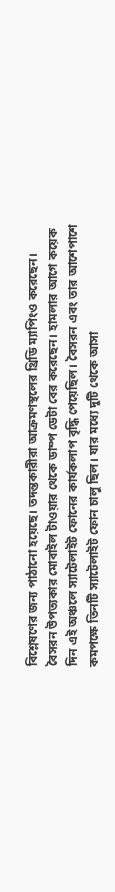বিশ্লেষণের জন্য পাঠানো হয়েছে। তদন্তকারীরা আক্রমণস্থলের থ্রিডি ম্যাপিংও করেছেন। বৈসরন উপত্যকার মোবাইল টাওয়ার থেকে ডাম্প ডেটা বের করেছেন। হামলার আগে কয়েক দিন এই অঞ্চলে স্যাটেলাইট ফোনের কার্যকলাপ বৃদ্ধি পেয়েছিল। বৈসরন এবং তার আশেপাশে কমপক্ষে তিনটি স্যাটেলাইট ফোন চালু ছিল। যার মধ্যে দুটি থেকে আসা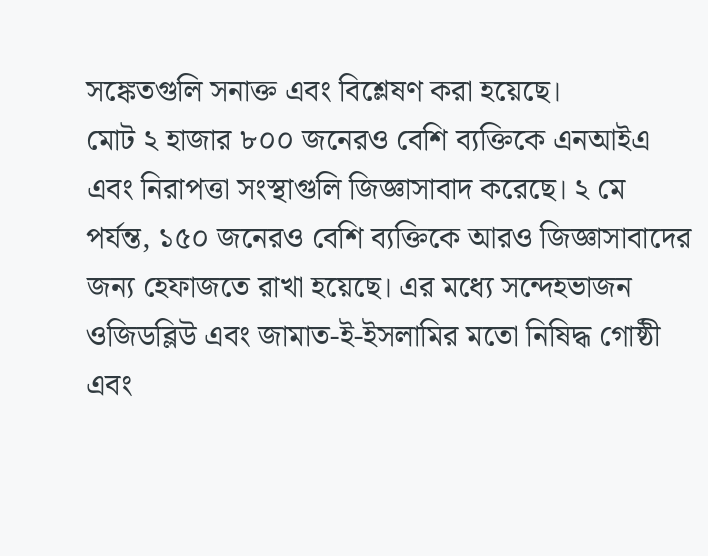সঙ্কেতগুলি সনাক্ত এবং বিশ্লেষণ করা হয়েছে।
মোট ২ হাজার ৮০০ জনেরও বেশি ব্যক্তিকে এনআইএ এবং নিরাপত্তা সংস্থাগুলি জিজ্ঞাসাবাদ করেছে। ২ মে পর্যন্ত, ১৫০ জনেরও বেশি ব্যক্তিকে আরও জিজ্ঞাসাবাদের জন্য হেফাজতে রাখা হয়েছে। এর মধ্যে সন্দেহভাজন ওজিডব্লিউ এবং জামাত-ই-ইসলামির মতো নিষিদ্ধ গোষ্ঠী এবং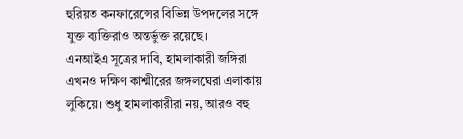হুরিয়ত কনফারেন্সের বিভিন্ন উপদলের সঙ্গে যুক্ত ব্যক্তিরাও অন্তর্ভুক্ত রয়েছে।
এনআইএ সূত্রের দাবি, হামলাকারী জঙ্গিরা এখনও দক্ষিণ কাশ্মীরের জঙ্গলঘেরা এলাকায় লুকিয়ে। শুধু হামলাকারীরা নয়, আরও বহু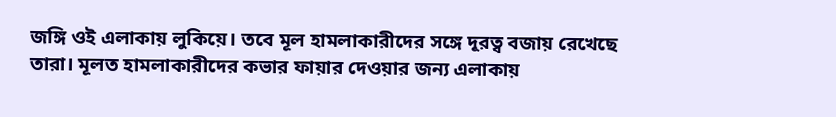জঙ্গি ওই এলাকায় লুকিয়ে। তবে মূল হামলাকারীদের সঙ্গে দূরত্ব বজায় রেখেছে তারা। মূলত হামলাকারীদের কভার ফায়ার দেওয়ার জন্য এলাকায়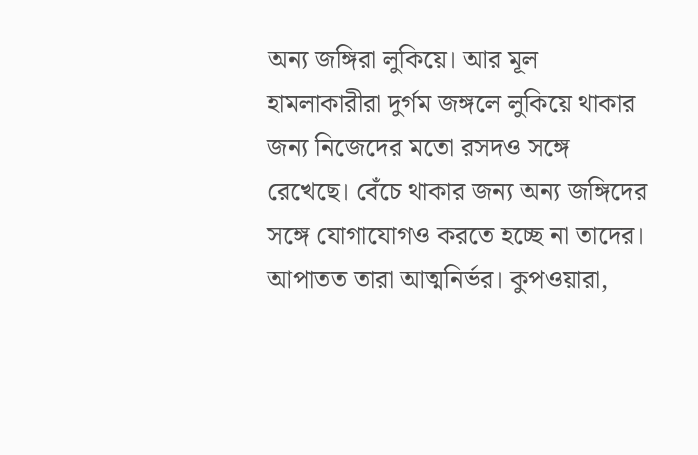অন্য জঙ্গিরা লুকিয়ে। আর মূল হামলাকারীরা দুর্গম জঙ্গলে লুকিয়ে থাকার জন্য নিজেদের মতো রসদও সঙ্গে রেখেছে। বেঁচে থাকার জন্য অন্য জঙ্গিদের সঙ্গে যোগাযোগও করতে হচ্ছে না তাদের। আপাতত তারা আত্মনির্ভর। কুপওয়ারা,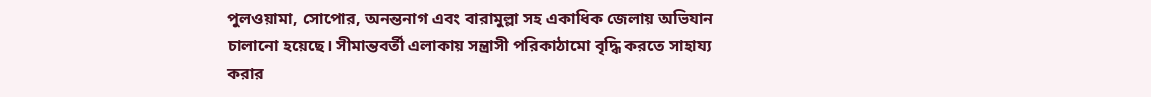পুলওয়ামা, সোপোর, অনন্তনাগ এবং বারামুল্লা সহ একাধিক জেলায় অভিযান চালানো হয়েছে। সীমান্তবর্তী এলাকায় সন্ত্রাসী পরিকাঠামো বৃদ্ধি করতে সাহায্য করার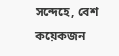সন্দেহে, বেশ কয়েকজন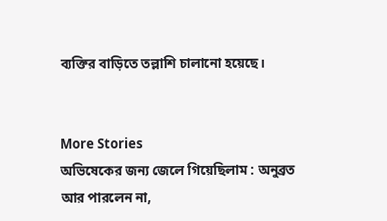ব্যক্তির বাড়িতে তল্লাশি চালানো হয়েছে।


More Stories
অভিষেকের জন্য জেলে গিয়েছিলাম : অনুব্রত
আর পারলেন না,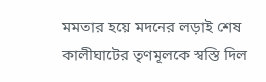মমতার হয়ে মদনের লড়াই শেষ
কালীঘাটের তৃণমূলকে স্বস্তি দিল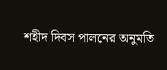শহীদ দিবস পালনের অনুমতি